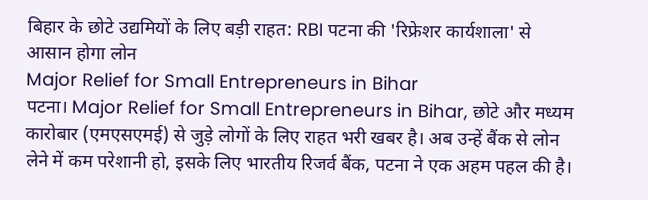बिहार के छोटे उद्यमियों के लिए बड़ी राहत: RBI पटना की 'रिफ्रेशर कार्यशाला' से आसान होगा लोन
Major Relief for Small Entrepreneurs in Bihar
पटना। Major Relief for Small Entrepreneurs in Bihar, छोटे और मध्यम कारोबार (एमएसएमई) से जुड़े लोगों के लिए राहत भरी खबर है। अब उन्हें बैंक से लोन लेने में कम परेशानी हो, इसके लिए भारतीय रिजर्व बैंक, पटना ने एक अहम पहल की है।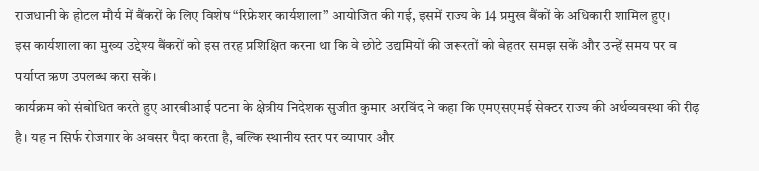राजधानी के होटल मौर्य में बैंकरों के लिए विशेष “रिफ्रेशर कार्यशाला” आयोजित की गई, इसमें राज्य के 14 प्रमुख बैंकों के अधिकारी शामिल हुए।
इस कार्यशाला का मुख्य उद्देश्य बैंकरों को इस तरह प्रशिक्षित करना था कि वे छोटे उद्यमियों की जरूरतों को बेहतर समझ सकें और उन्हें समय पर व पर्याप्त ऋण उपलब्ध करा सकें।
कार्यक्रम को संबोधित करते हुए आरबीआई पटना के क्षेत्रीय निदेशक सुजीत कुमार अरविंद ने कहा कि एमएसएमई सेक्टर राज्य की अर्थव्यवस्था की रीढ़ है। यह न सिर्फ रोजगार के अवसर पैदा करता है, बल्कि स्थानीय स्तर पर व्यापार और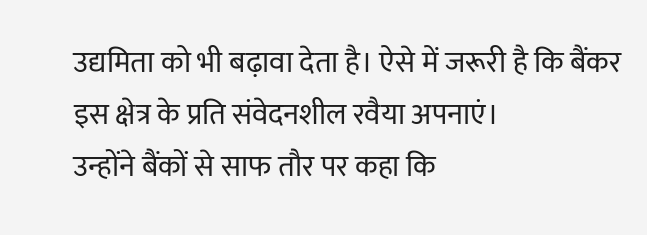उद्यमिता को भी बढ़ावा देता है। ऐसे में जरूरी है कि बैंकर इस क्षेत्र के प्रति संवेदनशील रवैया अपनाएं।
उन्होंने बैंकों से साफ तौर पर कहा कि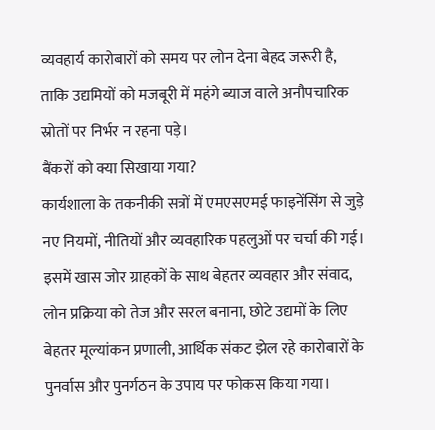व्यवहार्य कारोबारों को समय पर लोन देना बेहद जरूरी है, ताकि उद्यमियों को मजबूरी में महंगे ब्याज वाले अनौपचारिक स्रोतों पर निर्भर न रहना पड़े।
बैंकरों को क्या सिखाया गया?
कार्यशाला के तकनीकी सत्रों में एमएसएमई फाइनेंसिंग से जुड़े नए नियमों, नीतियों और व्यवहारिक पहलुओं पर चर्चा की गई। इसमें खास जोर ग्राहकों के साथ बेहतर व्यवहार और संवाद, लोन प्रक्रिया को तेज और सरल बनाना, छोटे उद्यमों के लिए बेहतर मूल्यांकन प्रणाली, आर्थिक संकट झेल रहे कारोबारों के पुनर्वास और पुनर्गठन के उपाय पर फोकस किया गया।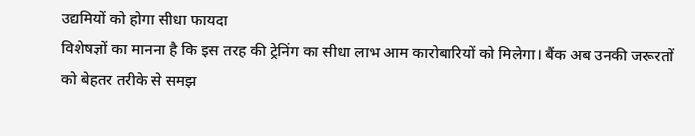उद्यमियों को होगा सीधा फायदा
विशेषज्ञों का मानना है कि इस तरह की ट्रेनिंग का सीधा लाभ आम कारोबारियों को मिलेगा। बैंक अब उनकी जरूरतों को बेहतर तरीके से समझ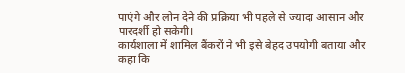पाएंगे और लोन देने की प्रक्रिया भी पहले से ज्यादा आसान और पारदर्शी हो सकेगी।
कार्यशाला में शामिल बैंकरों ने भी इसे बेहद उपयोगी बताया और कहा कि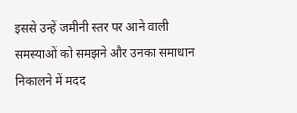इससे उन्हें जमीनी स्तर पर आने वाली समस्याओं को समझने और उनका समाधान निकालने में मदद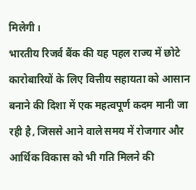मिलेगी।
भारतीय रिजर्व बैंक की यह पहल राज्य में छोटे कारोबारियों के लिए वित्तीय सहायता को आसान बनाने की दिशा में एक महत्वपूर्ण कदम मानी जा रही है, जिससे आने वाले समय में रोजगार और आर्थिक विकास को भी गति मिलने की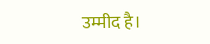उम्मीद है।